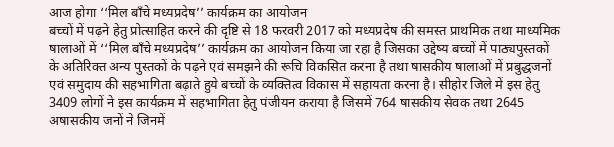आज होगा ‘‘मिल बॉंचे मध्यप्रदेष’’ कार्यक्रम का आयोजन
बच्चों में पढ़ने हेतु प्रोत्साहित करने की दृष्टि से 18 फरवरी 2017 को मध्यप्रदेष की समस्त प्राथमिक तथा माध्यमिक षालाओं में ‘‘मिल बॉंचे मध्यप्रदेष’’ कार्यक्रम का आयोजन किया जा रहा है जिसका उद्देष्य बच्चों में पाठ्यपुस्तकों के अतिरिक्त अन्य पुस्तकों के पढ़ने एवं समझने की रूचि विकसित करना है तथा षासकीय षालाओं में प्रबुद्धजनों एवं समुदाय की सहभागिता बढ़ाते हुये बच्चों के व्यक्तित्व विकास में सहायता करना है। सीहोर जिले में इस हेतु 3409 लोगों ने इस कार्यक्रम में सहभागिता हेतु पंजीयन कराया है जिसमें 764 षासकीय सेवक तथा 2645 अषासकीय जनों ने जिनमें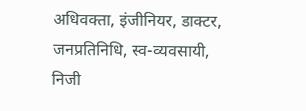अधिवक्ता, इंजीनियर, डाक्टर, जनप्रतिनिधि, स्व-व्यवसायी, निजी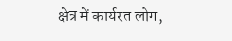क्षेत्र में कार्यरत लोग,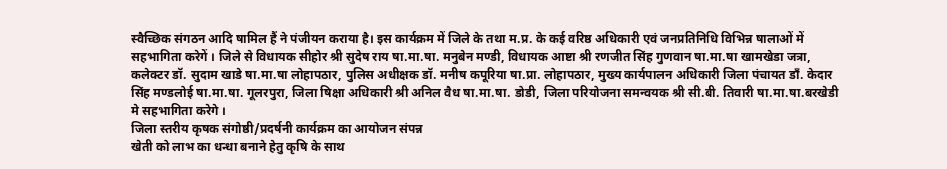स्वैच्छिक संगठन आदि षामिल हैं ने पंजीयन कराया है। इस कार्यक्रम में जिले के तथा म.प्र. के कई वरिष्ठ अधिकारी एवं जनप्रतिनिधि विभिन्न षालाओं में सहभागिता करेगें । जिले से विधायक सीहोर श्री सुदेष राय षा.मा.षा. मनुबेन मण्डी, विधायक आष्टा श्री रणजीत सिंह गुणवान षा.मा.षा खामखेडा जत्रा, कलेक्टर डॉ. सुदाम खाडे षा.मा.षा लोहापठार, पुलिस अधीक्षक डॉ. मनीष कपूरिया षा.प्रा. लोहापठार, मुख्य कार्यपालन अधिकारी जिला पंचायत डॉं. केदार सिंह मण्डलोई षा.मा.षा. गूलरपुरा, जिला षिक्षा अधिकारी श्री अनिल वैध षा.मा.षा. डोडी, जिला परियोजना समन्वयक श्री सी.बी. तिवारी षा.मा.षा.बरखेडी मे सहभागिता करेगे ।
जिला स्तरीय कृषक संगोष्ठी/प्रदर्षनी कार्यक्रम का आयोजन संपन्न
खेती को लाभ का धन्धा बनाने हेतु कृषि के साथ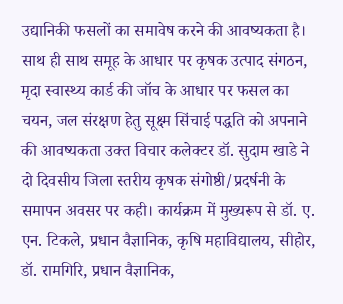उद्यानिकी फसलों का समावेष करने की आवष्यकता है। साथ ही साथ समूह के आधार पर कृषक उत्पाद संगठन, मृदा स्वास्थ्य कार्ड की जॉच के आधार पर फसल का चयन, जल संरक्षण हेतु सूक्ष्म सिंचाई पद्धति को अपनाने की आवष्यकता उक्त विचार कलेक्टर डॉ. सुदाम खाडे ने दो दिवसीय जिला स्तरीय कृषक संगोष्ठी/प्रदर्षनी के समापन अवसर पर कही। कार्यक्रम में मुख्यरूप से डॉ. ए. एन. टिकले, प्रधान वैज्ञानिक, कृषि महाविद्यालय, सीहोर, डॉ. रामगिरि, प्रधान वैज्ञानिक,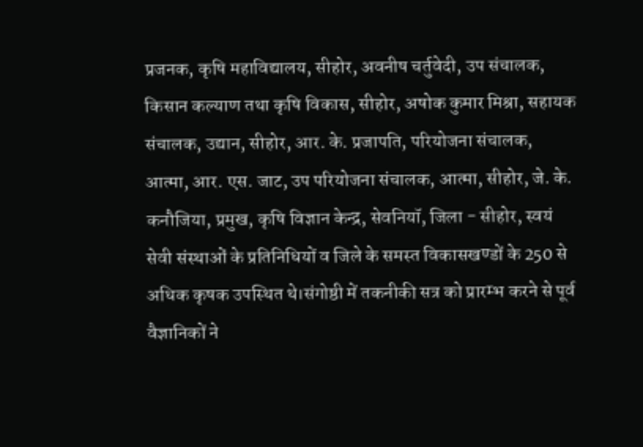प्रजनक, कृषि महाविद्यालय, सीहोर, अवनीष चर्तुवेदी, उप संचालक, किसान कल्याण तथा कृषि विकास, सीहोर, अषोक कुमार मिश्रा, सहायक संचालक, उद्यान, सीहोर, आर. के. प्रजापति, परियोजना संचालक, आत्मा, आर. एस. जाट, उप परियोजना संचालक, आत्मा, सीहोर, जे. के. कनौजिया, प्रमुख, कृषि विज्ञान केन्द्र, सेवनियॉ, जिला - सीहोर, स्वयं सेवी संस्थाओं के प्रतिनिधियों व जिले के समस्त विकासखण्डों के 250 से अधिक कृषक उपस्थित थे।संगोष्ठी में तकनीकी सत्र को प्रारम्भ करने से पूर्व वैज्ञानिकों ने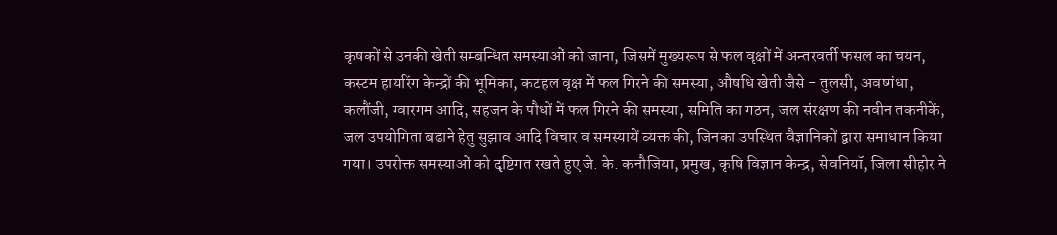कृषकों से उनकी खेती सम्बन्धित समस्याओं को जाना, जिसमें मुख्यरूप से फल वृक्षों में अन्तरवर्ती फसल का चयन, कस्टम हायरिंग केन्द्रों की भूमिका, कटहल वृक्ष में फल गिरने की समस्या, औषधि खेती जैसे - तुलसी, अवष्गंधा, कलौंजी, ग्वारगम आदि, सहजन के पौधों में फल गिरने की समस्या, समिति का गठन, जल संरक्षण की नवीन तकनीकें, जल उपयोगिता बढाने हेतु सुझाव आदि विचार व समस्यायें व्यक्त की, जिनका उपस्थित वैज्ञानिकों द्वारा समाधान किया गया। उपरोक्त समस्याओं को दृष्टिगत रखते हुए जे. के. कनौजिया, प्रमुख, कृषि विज्ञान केन्द्र, सेवनियॉ, जिला सीहोर ने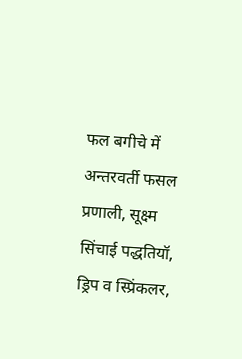फल बगीचे में अन्तरवर्ती फसल प्रणाली, सूक्ष्म सिंचाई पद्धतियॉ, ड्रिप व स्प्रिंकलर,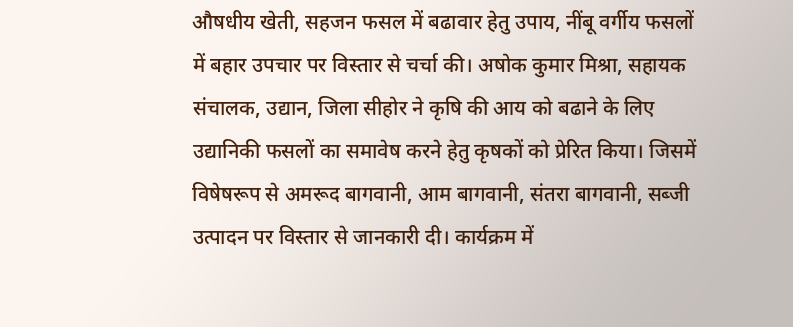औषधीय खेती, सहजन फसल में बढावार हेतु उपाय, नींबू वर्गीय फसलों में बहार उपचार पर विस्तार से चर्चा की। अषोक कुमार मिश्रा, सहायक संचालक, उद्यान, जिला सीहोर ने कृषि की आय को बढाने के लिए उद्यानिकी फसलों का समावेष करने हेतु कृषकों को प्रेरित किया। जिसमें विषेषरूप से अमरूद बागवानी, आम बागवानी, संतरा बागवानी, सब्जी उत्पादन पर विस्तार से जानकारी दी। कार्यक्रम में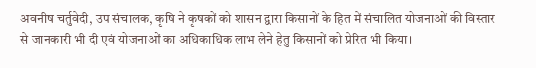अवनीष चर्तुवेदी, उप संचालक, कृषि ने कृषकों को शासन द्वारा किसानों के हित में संचालित योजनाओं की विस्तार से जानकारी भी दी एवं योजनाओं का अधिकाधिक लाभ लेने हेतु किसानों को प्रेरित भी किया।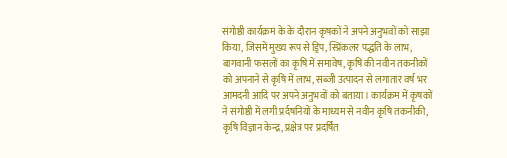संगोष्ठी कार्यक्रम के के दौरान कृषकों ने अपने अनुभवों को साझा किया, जिसमें मुख्य रूप से ड्रिप, स्प्रिंकलर पद्धति के लाभ, बागवानी फसलों का कृषि में समावेष, कृषि की नवीन तकनीकों को अपनाने से कृषि में लाभ, सब्जी उत्पादन से लगातार वर्ष भर आमदनी आदि पर अपने अनुभवों को बताया। कार्यक्रम में कृषकों ने संगोष्ठी में लगी प्रर्दषनियों के माध्यम से नवीन कृषि तकनीकी, कृषि विज्ञान केन्द्र, प्रक्षेत्र पर प्रदर्षित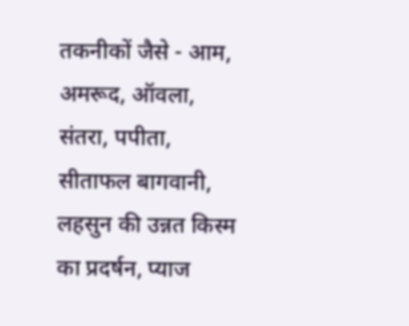तकनीकों जैसे - आम, अमरूद, ऑवला, संतरा, पपीता, सीताफल बागवानी, लहसुन की उन्नत किस्म का प्रदर्षन, प्याज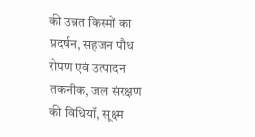की उन्नत किस्मों का प्रदर्षन, सहजन पौध रोपण एवं उत्पादन तकनीक, जल संरक्षण की विधियॉ, सूक्ष्म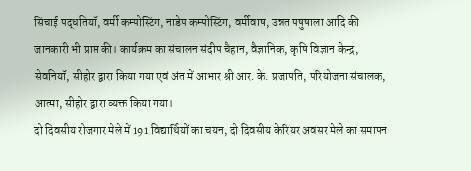सिंचाई पद्धतियॉ, वर्मी कम्पोस्टिंग, नाडेप कम्पोस्टिंग, वर्मीवाष, उन्नत पषुषाला आदि की जानकारी भी प्राप्त की। कार्यक्रम का संचालन संदीप चैहान, वैज्ञानिक, कृषि विज्ञान केन्द्र, सेवनियॉ, सीहोर द्वारा किया गया एवं अंत में आभार श्री आर. के. प्रजापति, परियोजना संचालक, आत्मा, सीहोर द्वारा व्यक्त किया गया।
दो दिवसीय रोजगार मेले में 191 विद्यार्थियों का चयन, दो दिवसीय केरियर अवसर मेले का समापन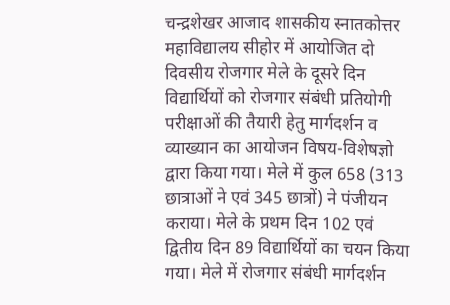चन्द्रशेखर आजाद शासकीय स्नातकोत्तर महाविद्यालय सीहोर में आयोजित दो दिवसीय रोजगार मेले के दूसरे दिन विद्यार्थियों को रोजगार संबंधी प्रतियोगी परीक्षाओं की तैयारी हेतु मार्गदर्शन व व्याख्यान का आयोजन विषय-विशेषज्ञो द्वारा किया गया। मेले में कुल 658 (313 छात्राओं ने एवं 345 छात्रों) ने पंजीयन कराया। मेले के प्रथम दिन 102 एवं द्वितीय दिन 89 विद्यार्थियों का चयन किया गया। मेले में रोजगार संबंधी मार्गदर्शन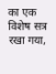का एक विशेष सत्र रखा गया,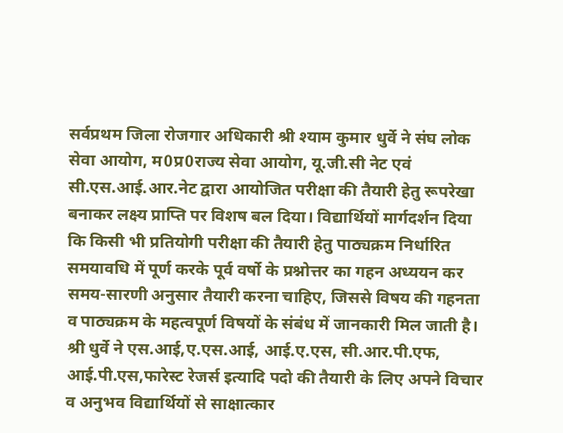सर्वप्रथम जिला रोजगार अधिकारी श्री श्याम कुमार धुर्वे ने संघ लोक सेवा आयोग, म0प्र0राज्य सेवा आयोग, यू.जी.सी नेट एवं सी.एस.आई.आर.नेट द्वारा आयोजित परीक्षा की तैयारी हेतु रूपरेखा बनाकर लक्ष्य प्राप्ति पर विशष बल दिया। विद्यार्थियों मार्गदर्शन दिया कि किसी भी प्रतियोगी परीक्षा की तैयारी हेतु पाठ्यक्रम निर्धारित समयावधि में पूर्ण करके पूर्व वर्षो के प्रश्नोत्तर का गहन अध्ययन कर समय-सारणी अनुसार तैयारी करना चाहिए, जिससे विषय की गहनता व पाठ्यक्रम के महत्वपूर्ण विषयों के संबंध में जानकारी मिल जाती है। श्री धुर्वे ने एस.आई,ए.एस.आई, आई.ए.एस, सी.आर.पी.एफ, आई.पी.एस,फारेस्ट रेजर्स इत्यादि पदो की तैयारी के लिए अपने विचार व अनुभव विद्यार्थियों से साक्षात्कार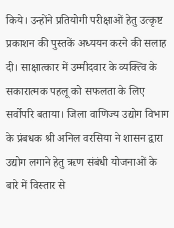किये। उन्होंने प्रतियोगी परीक्षाओं हेतु उत्कृष्ट प्रकाशन की पुस्तकें अध्ययन करने की सलाह दी। साक्षात्कार में उम्मीदवार के व्यक्त्वि के सकारात्मक पहलू को सफलता के लिए सर्वोपरि बताया। जिला वाणिज्य उद्योग विभाग के प्रंबधक श्री अनिल वरसिया ने शासन द्वारा उद्योग लगाने हेतु ऋण संबंधी योजनाओं के बारे में विस्तार से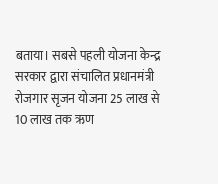बताया। सबसे पहली योजना केन्द्र सरकार द्वारा संचालित प्रधानमंत्री रोजगार सृजन योजना 25 लाख से 10 लाख तक ऋण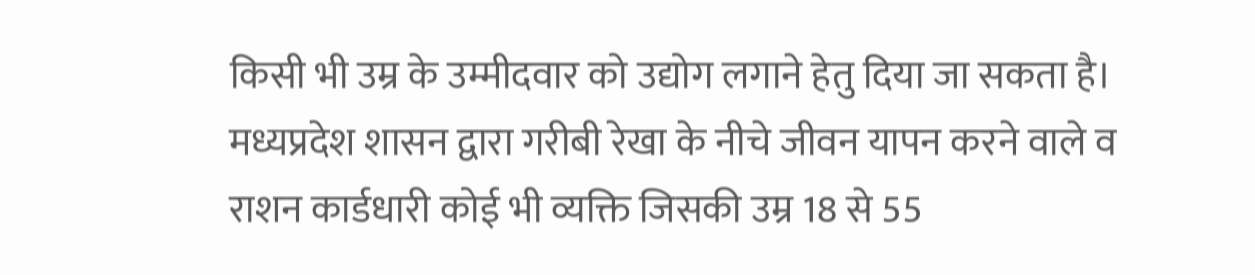किसी भी उम्र के उम्मीदवार को उद्योग लगाने हेतु दिया जा सकता है। मध्यप्रदेश शासन द्वारा गरीबी रेखा के नीचे जीवन यापन करने वाले व राशन कार्डधारी कोई भी व्यक्ति जिसकी उम्र 18 से 55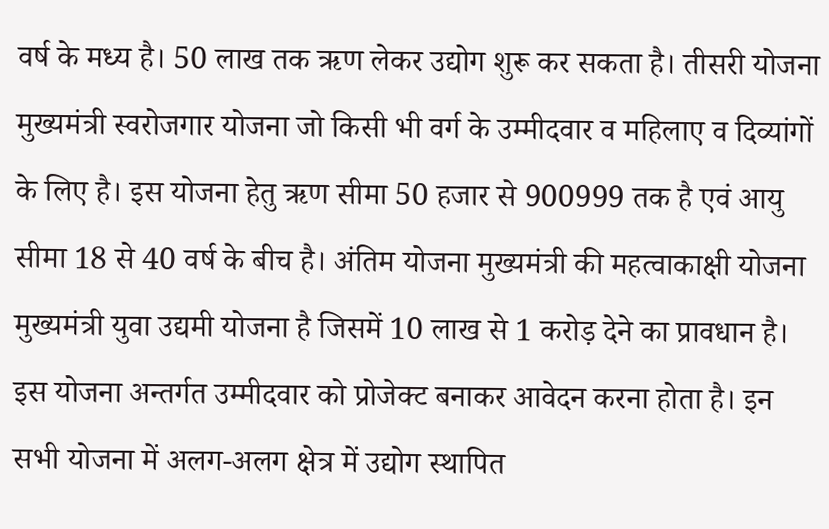वर्ष के मध्य है। 50 लाख तक ऋण लेकर उद्योग शुरू कर सकता है। तीसरी योजना मुख्यमंत्री स्वरोजगार योजना जो किसी भी वर्ग के उम्मीदवार व महिलाए व दिव्यांगों के लिए है। इस योजना हेतु ऋण सीमा 50 हजार से 900999 तक है एवं आयु सीमा 18 से 40 वर्ष के बीच है। अंतिम योजना मुख्यमंत्री की महत्वाकाक्षी योजना मुख्यमंत्री युवा उद्यमी योजना है जिसमें 10 लाख से 1 करोड़ देने का प्रावधान है। इस योजना अन्तर्गत उम्मीदवार को प्रोजेक्ट बनाकर आवेदन करना होता है। इन सभी योजना में अलग-अलग क्षेत्र में उद्योग स्थापित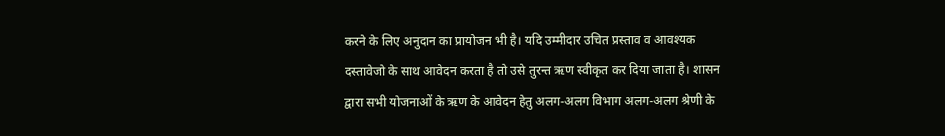करने के लिए अनुदान का प्रायोजन भी है। यदि उम्मीदार उचित प्रस्ताव व आवश्यक दस्तावेजो के साथ आवेदन करता है तो उसे तुरन्त ऋण स्वीकृत कर दिया जाता है। शासन द्वारा सभी योजनाओं के ऋण के आवेदन हेतु अलग-अलग विभाग अलग-अलग श्रेणी के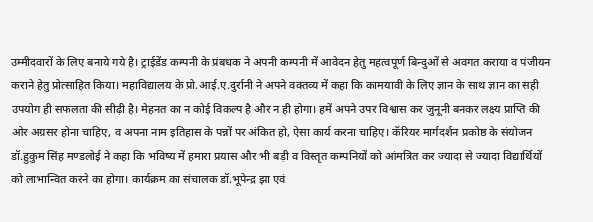उम्मीदवारों के लिए बनाये गये है। ट्राईडेंड कम्पनी के प्रंबधक ने अपनी कम्पनी में आवेदन हेतु महत्वपूर्ण बिन्दुओं से अवगत कराया व पंजीयन कराने हेतु प्रोत्साहित किया। महाविद्यालय के प्रो.आई.ए.दुर्रानी ने अपने वक्तव्य में कहा कि कामयावी के लिए ज्ञान के साथ ज्ञान का सही उपयोग ही सफलता की सीढ़ी है। मेहनत का न कोई विकल्प है और न ही होगा। हमें अपने उपर विश्वास कर जुनूनी बनकर लक्ष्य प्राप्ति की ओर अग्रसर होना चाहिए, व अपना नाम इतिहास के पन्नों पर अंकित हो, ऐसा कार्य करना चाहिए। कॅरियर मार्गदर्शन प्रकोष्ठ के संयोजन डॉ.हुकुम सिंह मण्डलोई ने कहा कि भविष्य में हमारा प्रयास और भी बड़ी व विस्तृत कम्पनियों को आंमत्रित कर ज्यादा से ज्यादा विद्यार्थियों को लाभान्वित करने का होगा। कार्यक्रम का संचालक डॉ.भूपेन्द्र झा एवं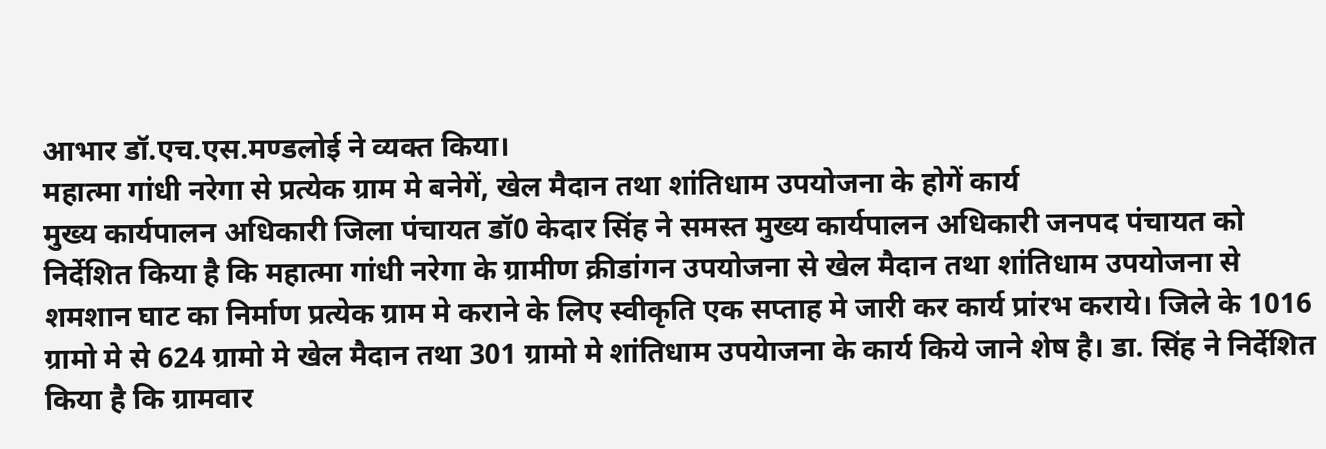आभार डॉ.एच.एस.मण्डलोई ने व्यक्त किया।
महात्मा गांधी नरेगा से प्रत्येक ग्राम मे बनेगें, खेल मैदान तथा शांतिधाम उपयोजना के होगें कार्य
मुख्य कार्यपालन अधिकारी जिला पंचायत डॉ0 केदार सिंह ने समस्त मुख्य कार्यपालन अधिकारी जनपद पंचायत को निर्देशित किया है कि महात्मा गांधी नरेगा के ग्रामीण क्रीडांगन उपयोजना से खेल मैदान तथा शांतिधाम उपयोजना से शमशान घाट का निर्माण प्रत्येक ग्राम मे कराने के लिए स्वीकृति एक सप्ताह मे जारी कर कार्य प्रांरभ कराये। जिले के 1016 ग्रामो मे से 624 ग्रामो मे खेल मैदान तथा 301 ग्रामो मे शांतिधाम उपयेाजना के कार्य किये जाने शेष है। डा. सिंह ने निर्देशित किया है कि ग्रामवार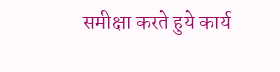समीक्षा करते हुये कार्य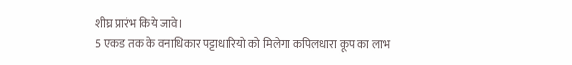शीघ्र प्रारंभ किये जावे।
5 एकड तक के वनाधिकार पट्टाधारियो को मिलेगा कपिलधारा कूप का लाभ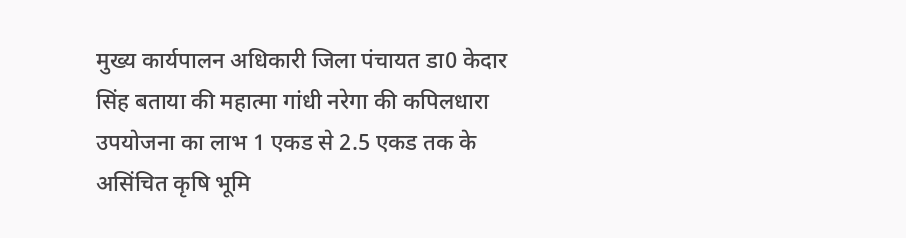मुख्य कार्यपालन अधिकारी जिला पंचायत डा0 केदार सिंह बताया की महात्मा गांधी नरेगा की कपिलधारा उपयोजना का लाभ 1 एकड से 2.5 एकड तक के असिंचित कृषि भूमि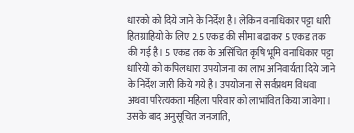धारको को दिये जाने के निर्देश है। लेकिन वनाधिकार पट्टा धारी हितग्राहियो के लिए 2.5 एकड की सीमा बढाकर 5 एकड तक की गई है। 5 एकड तक के असिंचित कृषि भूमि वनाधिकार पट्टा धारियो को कपिलधारा उपयोजना का लाभ अनिवार्यता दिये जाने के निर्देश जारी किये गये है। उपयोजना से सर्वप्रथम विधवा अथवा परित्यकता महिला परिवार को लाभांवित किया जावेगा। उसके बाद अनुसूचित जनजाति,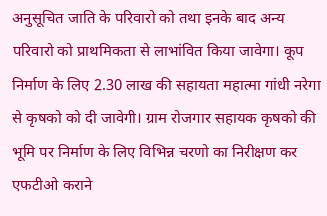अनुसूचित जाति के परिवारो को तथा इनके बाद अन्य परिवारो को प्राथमिकता से लाभांवित किया जावेगा। कूप निर्माण के लिए 2.30 लाख की सहायता महात्मा गांधी नरेगा से कृषको को दी जावेगी। ग्राम रोजगार सहायक कृषको की भूमि पर निर्माण के लिए विभिन्न चरणो का निरीक्षण कर एफटीओ कराने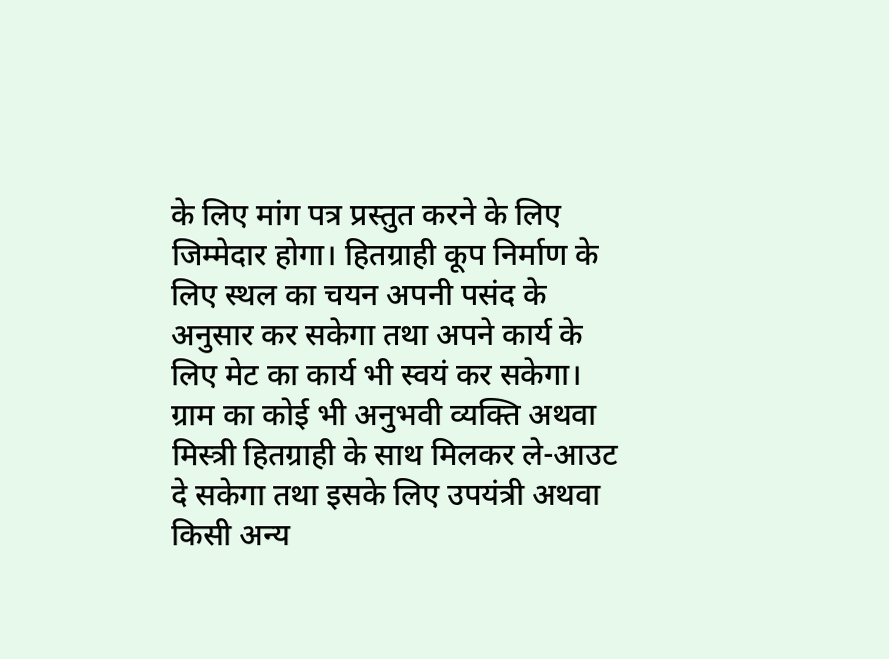के लिए मांग पत्र प्रस्तुत करने के लिए जिम्मेदार होगा। हितग्राही कूप निर्माण के लिए स्थल का चयन अपनी पसंद के अनुसार कर सकेगा तथा अपने कार्य के लिए मेट का कार्य भी स्वयं कर सकेगा। ग्राम का कोई भी अनुभवी व्यक्ति अथवा मिस्त्री हितग्राही के साथ मिलकर ले-आउट दे सकेगा तथा इसके लिए उपयंत्री अथवा किसी अन्य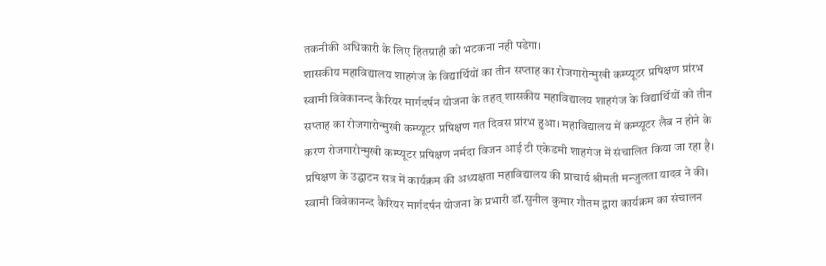तकनीकी अधिकारी के लिए हितग्राही को भटकना नही पडेगा।
शासकीय महाविद्यालय शाहगंज के विद्यार्थियों का तीन सप्ताह का रोजगारोन्मुखी कम्प्यूटर प्रषिक्षण प्रांरभ
स्वामी विवेकानन्द कैरियर मार्गदर्षन योजना के तहत् शासकीय महाविद्यालय शाहगंज के विद्यार्थियों को तीन सप्ताह का रोजगारोन्मुखी कम्प्यूटर प्रषिक्षण गत दिवस प्रांरभ हुआ। महाविद्यालय में कम्प्यूटर लैब न होने के करण रोजगारोन्मुखी कम्प्यूटर प्रषिक्षण नर्मदा विजन आई टी एकेडमी शाहगंज में संचालित किया जा रहा है। प्रषिक्षण के उद्घाटन सत्र में कार्यक्रम की अध्यक्षता महाविद्यालय की प्राचार्य श्रीमती मन्जुलता यादव ने की। स्वामी विवेकानन्द कैरियर मार्गदर्षन योजना के प्रभारी डॉ.सुनील कुमार गौतम द्वारा कार्यक्रम का संचालन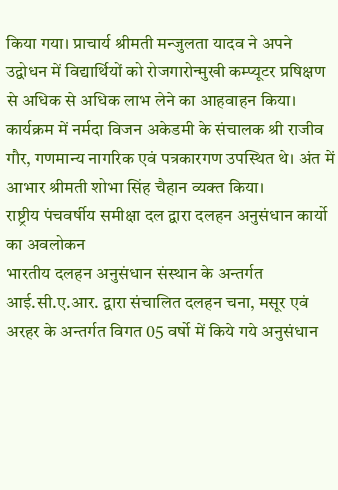किया गया। प्राचार्य श्रीमती मन्जुलता यादव ने अपने उद्वोधन में विद्यार्थियों को रोजगारोन्मुखी कम्प्यूटर प्रषिक्षण से अधिक से अधिक लाभ लेने का आहवाहन किया। कार्यक्रम में नर्मदा विजन अकेडमी के संचालक श्री राजीव गौर, गणमान्य नागरिक एवं पत्रकारगण उपस्थित थे। अंत में आभार श्रीमती शोभा सिंह चैहान व्यक्त किया।
राष्ट्रीय पंचवर्षीय समीक्षा दल द्वारा दलहन अनुसंधान कार्यो का अवलोकन
भारतीय दलहन अनुसंधान संस्थान के अन्तर्गत आई.सी.ए.आर. द्वारा संचालित दलहन चना, मसूर एवं अरहर के अन्तर्गत विगत 05 वर्षो में किये गये अनुसंधान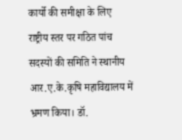कार्यो की समीक्षा के लिए राष्ट्रीय स्तर पर गठित पांच सदस्यों की समिति ने स्थानीय आर.ए.के.कृषि महाविद्यालय में भ्रमण किया। डॉ.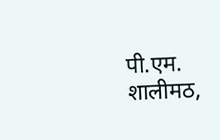पी.एम. शालीमठ,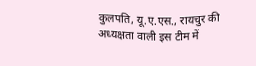कुलपति, यू.ए.एस., रायचुर की अध्यक्षता वाली इस टीम में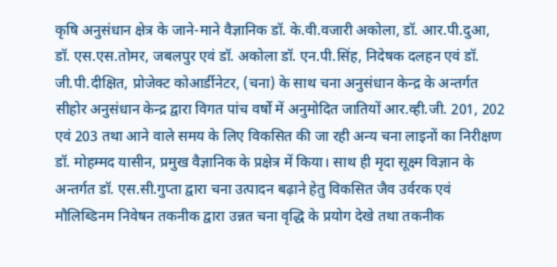कृषि अनुसंधान क्षेत्र के जाने-माने वैज्ञानिक डॉ. के.वी.वजारी अकोला, डॉ. आर.पी.दुआ, डॉ. एस.एस.तोमर, जबलपुर एवं डॉ. अकोला डॉ. एन.पी.सिंह, निदेषक दलहन एवं डॉ. जी.पी.दीक्षित, प्रोजेक्ट कोआर्डीनेटर, (चना) के साथ चना अनुसंधान केन्द्र के अन्तर्गत सीहोर अनुसंधान केन्द्र द्वारा विगत पांच वर्षो में अनुमोदित जातियों आर.व्ही.जी. 201, 202 एवं 203 तथा आने वाले समय के लिए विकसित की जा रही अन्य चना लाइनों का निरीक्षण डॉ. मोहम्मद यासीन, प्रमुख वैज्ञानिक के प्रक्षेत्र में किया। साथ ही मृदा सूक्ष्म विज्ञान के अन्तर्गत डॉ. एस.सी.गुप्ता द्वारा चना उत्पादन बढ़ाने हेतु विकसित जैव उर्वरक एवं मौलिब्डिनम निवेषन तकनीक द्वारा उन्नत चना वृद्धि के प्रयोग देखे तथा तकनीक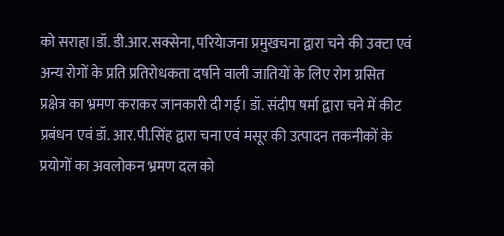को सराहा।डॉ. डी.आर.सक्सेना, परियेाजना प्रमुखचना द्वारा चने की उक्टा एवं अन्य रोगों के प्रति प्रतिरोधकता दर्षाने वाली जातियों के लिए रोग ग्रसित प्रक्षेत्र का भ्रमण कराकर जानकारी दी गई। डॉ. संदीप षर्मा द्वारा चने में कीट प्रबंधन एवं डॉ. आर.पी.सिंह द्वारा चना एवं मसूर की उत्पादन तकनीकों के प्रयोगों का अवलोकन भ्रमण दल को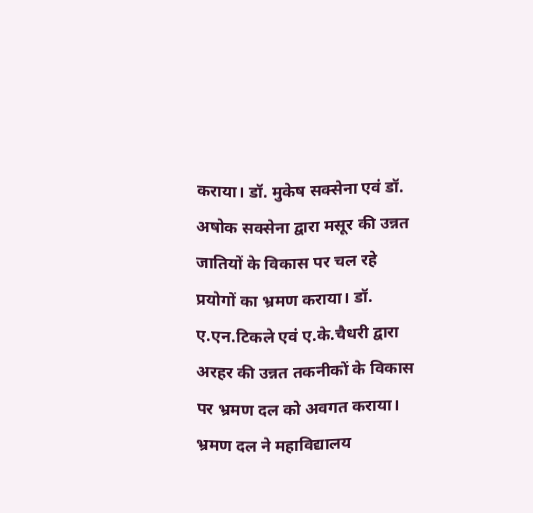कराया। डॉ. मुकेष सक्सेना एवं डॉ. अषोक सक्सेना द्वारा मसूर की उन्नत जातियों के विकास पर चल रहे प्रयोगों का भ्रमण कराया। डॉ. ए.एन.टिकले एवं ए.के.चैधरी द्वारा अरहर की उन्नत तकनीकों के विकास पर भ्रमण दल को अवगत कराया। भ्रमण दल ने महाविद्यालय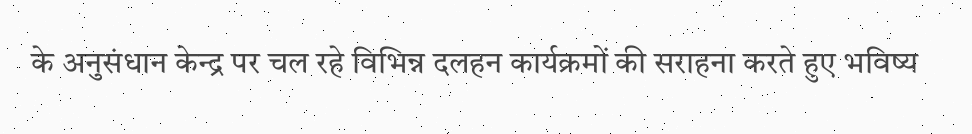के अनुसंधान केन्द्र पर चल रहे विभिन्न दलहन कार्यक्रमों की सराहना करते हुए भविष्य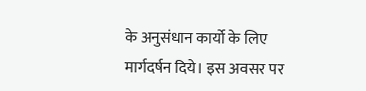के अनुसंधान कार्यो के लिए मार्गदर्षन दिये। इस अवसर पर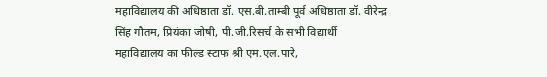महाविद्यालय की अधिष्ठाता डॉ. एस.बी.ताम्बी पूर्व अधिष्ठाता डॉ. वीरेन्द्र सिंह गौतम, प्रियंका जोषी, पी.जी.रिसर्च के सभी विद्यार्थी महाविद्यालय का फील्ड स्टाफ श्री एम.एल.पारे,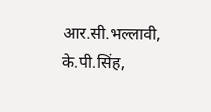आर.सी.भल्लावी, के.पी.सिंह,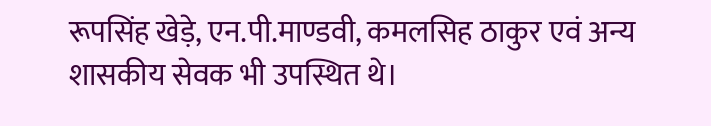रूपसिंह खेड़े, एन.पी.माण्डवी, कमलसिह ठाकुर एवं अन्य शासकीय सेवक भी उपस्थित थे।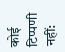कोई टिप्पणी नहीं: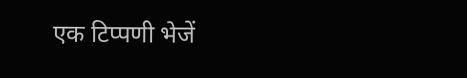एक टिप्पणी भेजें